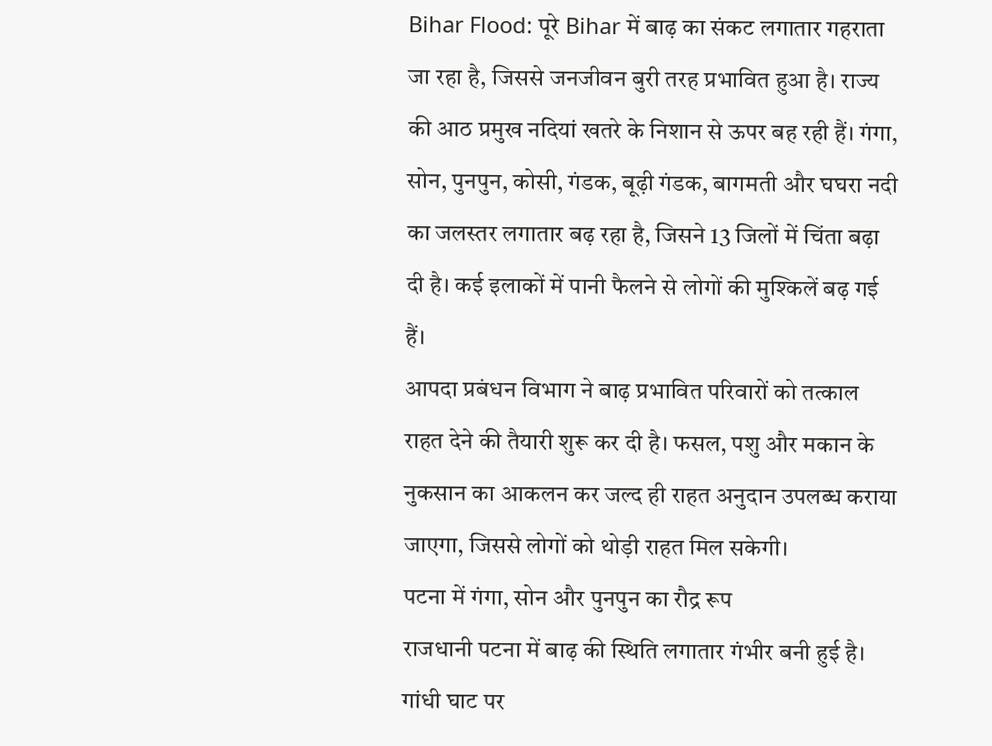Bihar Flood: पूरे Bihar में बाढ़ का संकट लगातार गहराता जा रहा है, जिससे जनजीवन बुरी तरह प्रभावित हुआ है। राज्य की आठ प्रमुख नदियां खतरे के निशान से ऊपर बह रही हैं। गंगा, सोन, पुनपुन, कोसी, गंडक, बूढ़ी गंडक, बागमती और घघरा नदी का जलस्तर लगातार बढ़ रहा है, जिसने 13 जिलों में चिंता बढ़ा दी है। कई इलाकों में पानी फैलने से लोगों की मुश्किलें बढ़ गई हैं।
आपदा प्रबंधन विभाग ने बाढ़ प्रभावित परिवारों को तत्काल राहत देने की तैयारी शुरू कर दी है। फसल, पशु और मकान के नुकसान का आकलन कर जल्द ही राहत अनुदान उपलब्ध कराया जाएगा, जिससे लोगों को थोड़ी राहत मिल सकेगी।
पटना में गंगा, सोन और पुनपुन का रौद्र रूप
राजधानी पटना में बाढ़ की स्थिति लगातार गंभीर बनी हुई है। गांधी घाट पर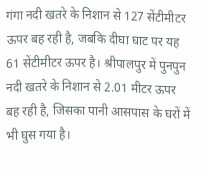गंगा नदी खतरे के निशान से 127 सेंटीमीटर ऊपर बह रही है, जबकि दीघा घाट पर यह 61 सेंटीमीटर ऊपर है। श्रीपालपुर में पुनपुन नदी खतरे के निशान से 2.01 मीटर ऊपर बह रही है, जिसका पानी आसपास के घरों में भी घुस गया है।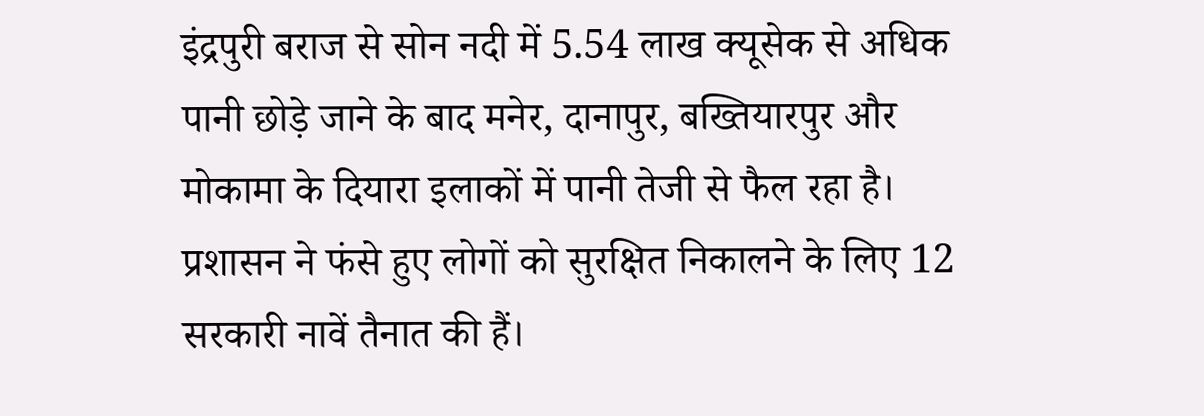इंद्रपुरी बराज से सोन नदी में 5.54 लाख क्यूसेक से अधिक पानी छोड़े जाने के बाद मनेर, दानापुर, बख्तियारपुर और मोकामा के दियारा इलाकों में पानी तेजी से फैल रहा है। प्रशासन ने फंसे हुए लोगों को सुरक्षित निकालने के लिए 12 सरकारी नावें तैनात की हैं।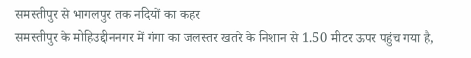समस्तीपुर से भागलपुर तक नदियों का कहर
समस्तीपुर के मोहिउद्दीननगर में गंगा का जलस्तर खतरे के निशान से 1.50 मीटर ऊपर पहुंच गया है,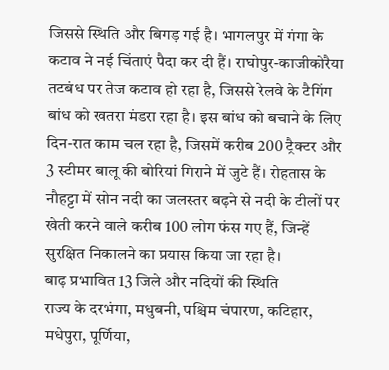जिससे स्थिति और बिगड़ गई है। भागलपुर में गंगा के कटाव ने नई चिंताएं पैदा कर दी हैं। राघोपुर-काजीकोरैया तटबंध पर तेज कटाव हो रहा है, जिससे रेलवे के टैगिंग बांध को खतरा मंडरा रहा है। इस बांध को बचाने के लिए दिन-रात काम चल रहा है, जिसमें करीब 200 ट्रैक्टर और 3 स्टीमर बालू की बोरियां गिराने में जुटे हैं। रोहतास के नौहट्टा में सोन नदी का जलस्तर बढ़ने से नदी के टीलों पर खेती करने वाले करीब 100 लोग फंस गए हैं, जिन्हें सुरक्षित निकालने का प्रयास किया जा रहा है।
बाढ़ प्रभावित 13 जिले और नदियों की स्थिति
राज्य के दरभंगा, मधुबनी, पश्चिम चंपारण, कटिहार, मधेपुरा, पूर्णिया,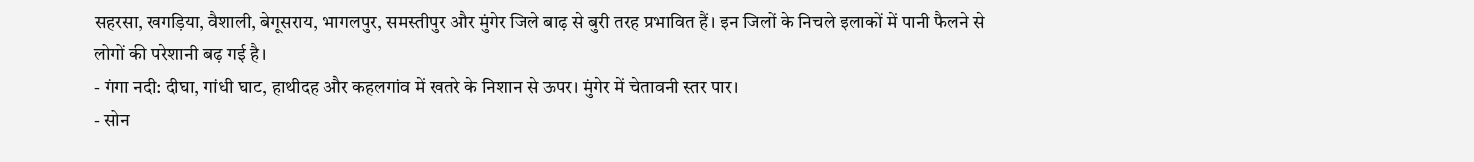सहरसा, खगड़िया, वैशाली, बेगूसराय, भागलपुर, समस्तीपुर और मुंगेर जिले बाढ़ से बुरी तरह प्रभावित हैं। इन जिलों के निचले इलाकों में पानी फैलने से लोगों की परेशानी बढ़ गई है।
- गंगा नदी: दीघा, गांधी घाट, हाथीदह और कहलगांव में खतरे के निशान से ऊपर। मुंगेर में चेतावनी स्तर पार।
- सोन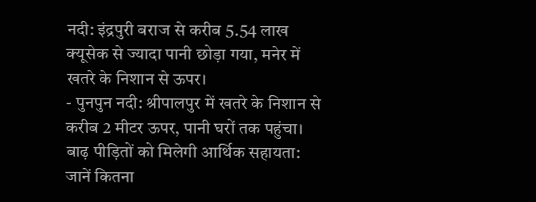नदी: इंद्रपुरी बराज से करीब 5.54 लाख क्यूसेक से ज्यादा पानी छोड़ा गया, मनेर में खतरे के निशान से ऊपर।
- पुनपुन नदी: श्रीपालपुर में खतरे के निशान से करीब 2 मीटर ऊपर, पानी घरों तक पहुंचा।
बाढ़ पीड़ितों को मिलेगी आर्थिक सहायता: जानें कितना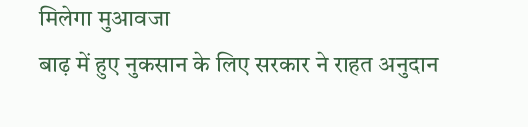मिलेगा मुआवजा
बाढ़ में हुए नुकसान के लिए सरकार ने राहत अनुदान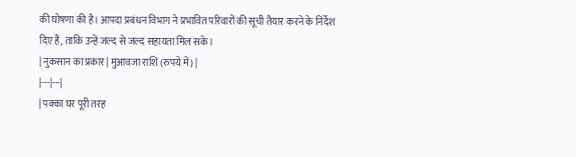की घोषणा की है। आपदा प्रबंधन विभाग ने प्रभावित परिवारों की सूची तैयार करने के निर्देश दिए हैं, ताकि उन्हें जल्द से जल्द सहायता मिल सके।
| नुकसान का प्रकार | मुआवजा राशि (रुपये में) |
|---|---|
| पक्का घर पूरी तरह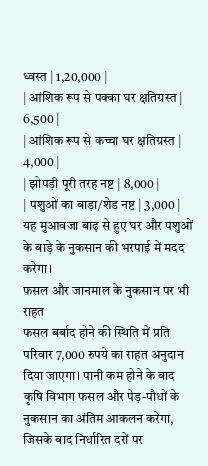ध्वस्त | 1,20,000 |
| आंशिक रूप से पक्का घर क्षतिग्रस्त | 6,500 |
| आंशिक रूप से कच्चा घर क्षतिग्रस्त | 4,000 |
| झोपड़ी पूरी तरह नष्ट | 8,000 |
| पशुओं का बाड़ा/शेड नष्ट | 3,000 |
यह मुआवजा बाढ़ से हुए घर और पशुओं के बाड़े के नुकसान की भरपाई में मदद करेगा।
फसल और जानमाल के नुकसान पर भी राहत
फसल बर्बाद होने की स्थिति में प्रति परिवार 7,000 रुपये का राहत अनुदान दिया जाएगा। पानी कम होने के बाद कृषि विभाग फसल और पेड़-पौधों के नुकसान का अंतिम आकलन करेगा, जिसके बाद निर्धारित दरों पर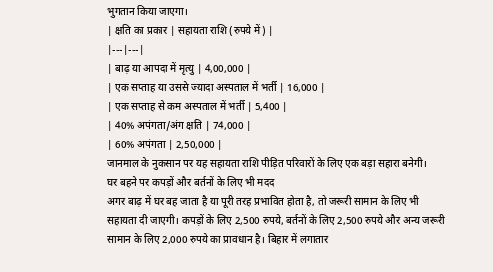भुगतान किया जाएगा।
| क्षति का प्रकार | सहायता राशि (रुपये में) |
|---|---|
| बाढ़ या आपदा में मृत्यु | 4,00,000 |
| एक सप्ताह या उससे ज्यादा अस्पताल में भर्ती | 16,000 |
| एक सप्ताह से कम अस्पताल में भर्ती | 5,400 |
| 40% अपंगता/अंग क्षति | 74,000 |
| 60% अपंगता | 2,50,000 |
जानमाल के नुकसान पर यह सहायता राशि पीड़ित परिवारों के लिए एक बड़ा सहारा बनेगी।
घर बहने पर कपड़ों और बर्तनों के लिए भी मदद
अगर बाढ़ में घर बह जाता है या पूरी तरह प्रभावित होता है, तो जरूरी सामान के लिए भी सहायता दी जाएगी। कपड़ों के लिए 2,500 रुपये, बर्तनों के लिए 2,500 रुपये और अन्य जरूरी सामान के लिए 2,000 रुपये का प्रावधान है। बिहार में लगातार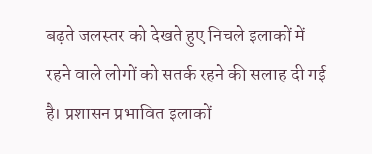बढ़ते जलस्तर को देखते हुए निचले इलाकों में रहने वाले लोगों को सतर्क रहने की सलाह दी गई है। प्रशासन प्रभावित इलाकों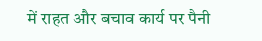में राहत और बचाव कार्य पर पैनी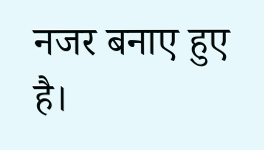नजर बनाए हुए है।